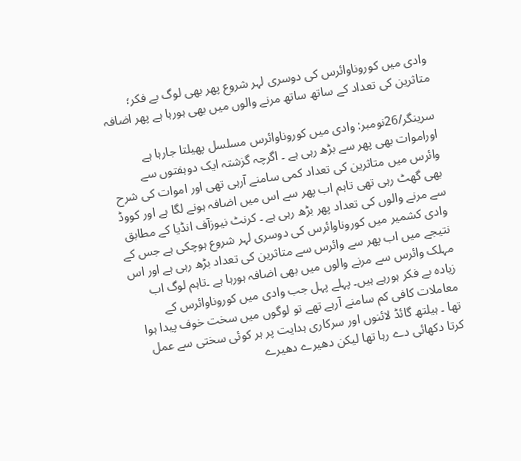وادی میں کوروناوائرس کی دوسری لہر شروع پھر بھی لوگ بے فکر؛ متاثرین کی تعداد کے ساتھ ساتھ مرنے والوں میں بھی ہورہا ہے پھر اضافہ

سرینگر/26نومبر: وادی میں کوروناوائرس مسلسل پھیلتا جارہا ہے اوراموات بھی پھر سے بڑھ رہی ہے ۔ اگرچہ گزشتہ ایک دوہفتوں سے وائرس میں متاثرین کی تعداد کمی سامنے آرہی تھی اور اموات کی شرح بھی گھٹ رہی تھی تاہم اب پھر سے اس میں اضافہ ہونے لگا ہے اور کووڈ سے مرنے والوں کی تعداد پھر بڑھ رہی ہے ۔ کرنٹ نیوزآف انڈیا کے مطابق وادی کشمیر میں کوروناوائرس کی دوسری لہر شروع ہوچکی ہے جس کے نتیجے میں اب پھر سے وائرس سے متاثرین کی تعداد بڑھ رہی ہے اور اس مہلک وائرس سے مرنے والوں میں بھی اضافہ ہورہا ہے ۔تاہم لوگ اب زیادہ بے فکر ہورہے ہیں۔ پہلے پہل جب وادی میں کوروناوائرس کے معاملات کافی کم سامنے آرہے تھے تو لوگوں میں سخت خوف پیدا ہوا تھا ۔ ہیلتھ گائڈ لائنوں اور سرکاری ہدایت پر ہر کوئی سختی سے عمل کرتا دکھائی دے رہا تھا لیکن دھیرے دھیرے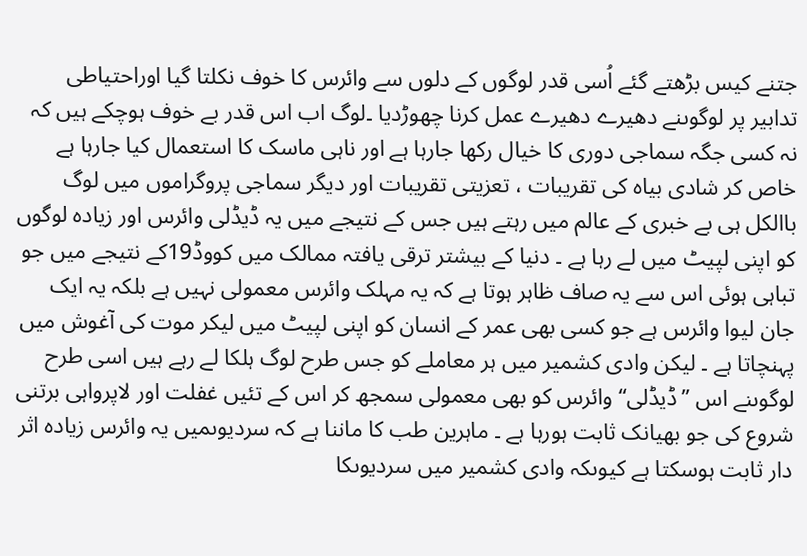جتنے کیس بڑھتے گئے اُسی قدر لوگوں کے دلوں سے وائرس کا خوف نکلتا گیا اوراحتیاطی تدابیر پر لوگوںنے دھیرے دھیرے عمل کرنا چھوڑدیا ۔لوگ اب اس قدر بے خوف ہوچکے ہیں کہ نہ کسی جگہ سماجی دوری کا خیال رکھا جارہا ہے اور ناہی ماسک کا استعمال کیا جارہا ہے خاص کر شادی بیاہ کی تقریبات ، تعزیتی تقریبات اور دیگر سماجی پروگراموں میں لوگ باالکل ہی بے خبری کے عالم میں رہتے ہیں جس کے نتیجے میں یہ ڈیڈلی وائرس اور زیادہ لوگوں کو اپنی لپیٹ میں لے رہا ہے ۔ دنیا کے بیشتر ترقی یافتہ ممالک میں کووڈ19کے نتیجے میں جو تباہی ہوئی اس سے یہ صاف ظاہر ہوتا ہے کہ یہ مہلک وائرس معمولی نہیں ہے بلکہ یہ ایک جان لیوا وائرس ہے جو کسی بھی عمر کے انسان کو اپنی لپیٹ میں لیکر موت کی آغوش میں پہنچاتا ہے ۔ لیکن وادی کشمیر میں ہر معاملے کو جس طرح لوگ ہلکا لے رہے ہیں اسی طرح لوگوںنے اس ’’ڈیڈلی‘‘ وائرس کو بھی معمولی سمجھ کر اس کے تئیں غفلت اور لاپرواہی برتنی شروع کی جو بھیانک ثابت ہورہا ہے ۔ ماہرین طب کا ماننا ہے کہ سردیوںمیں یہ وائرس زیادہ اثر دار ثابت ہوسکتا ہے کیوںکہ وادی کشمیر میں سردیوںکا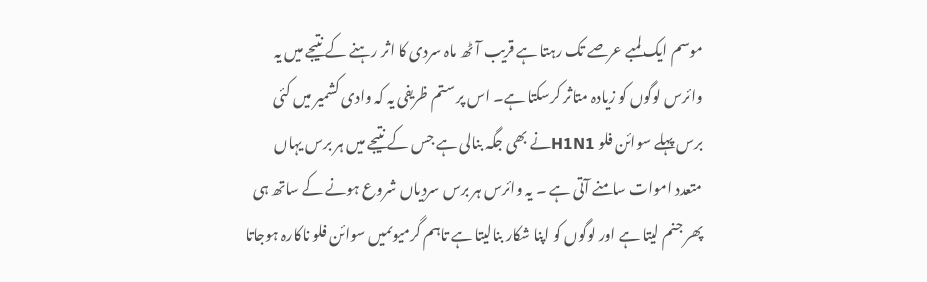موسم ایک لمبے عرصے تک رہتا ہے قریب آٹھ ماہ سردی کا اثر رہنے کے نتیجے میں یہ وائرس لوگوں کو زیادہ متاثر کرسکتا ہے۔ اس پر ستم ظریفی یہ کہ وادی کشمیر میں کئی برس پہلے سوائن فلو H1N1نے بھی جگہ بنالی ہے جس کے نتیجے میں ہر برس یہاں متعدد اموات سامنے آتی ہے ۔ یہ وائرس ہر برس سردیاں شروع ہونے کے ساتھ ہی پھر جنم لیتا ہے اور لوگوں کو اپنا شکار بنالیتا ہے تاہم گرمیوںمیں سوائن فلو ناکارہ ہوجاتا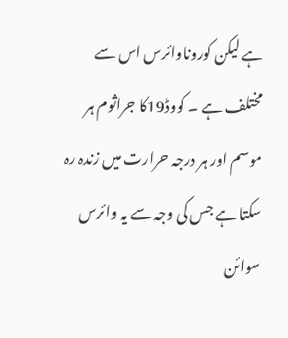ہے لیکن کوروناوائرس اس سے مختلف ہے ۔ کووڈ19کا جراثوم ہر موسم اور ہر درجہ حرارت میں زندہ رہ سکتا ہے جس کی وجہ سے یہ وائرس سوائن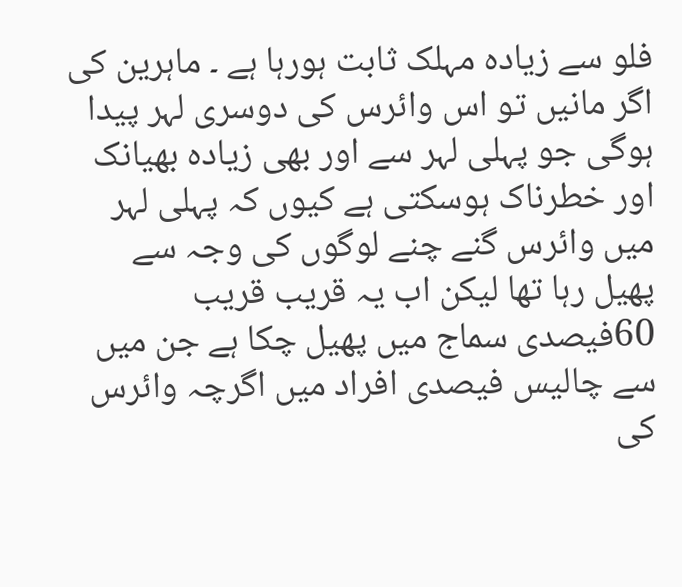فلو سے زیادہ مہلک ثابت ہورہا ہے ۔ ماہرین کی اگر مانیں تو اس وائرس کی دوسری لہر پیدا ہوگی جو پہلی لہر سے اور بھی زیادہ بھیانک اور خطرناک ہوسکتی ہے کیوں کہ پہلی لہر میں وائرس گنے چنے لوگوں کی وجہ سے پھیل رہا تھا لیکن اب یہ قریب قریب 60فیصدی سماج میں پھیل چکا ہے جن میں سے چالیس فیصدی افراد میں اگرچہ وائرس کی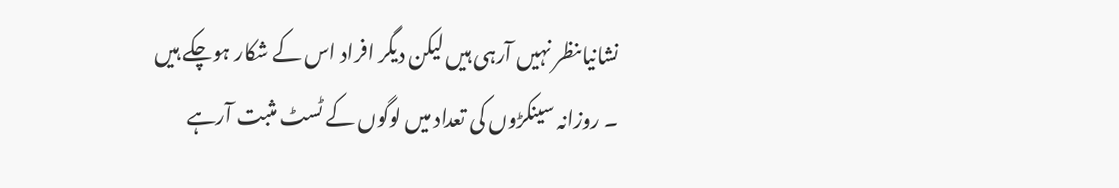نشانیاںنظر نہیں آرہی ہیں لیکن دیگر افراد اس کے شکار ہوچکے ہیں ۔ روزانہ سینکڑوں کی تعداد میں لوگوں کے ٹسٹ مثبت آرہے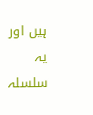ہیں اور یہ سلسلہ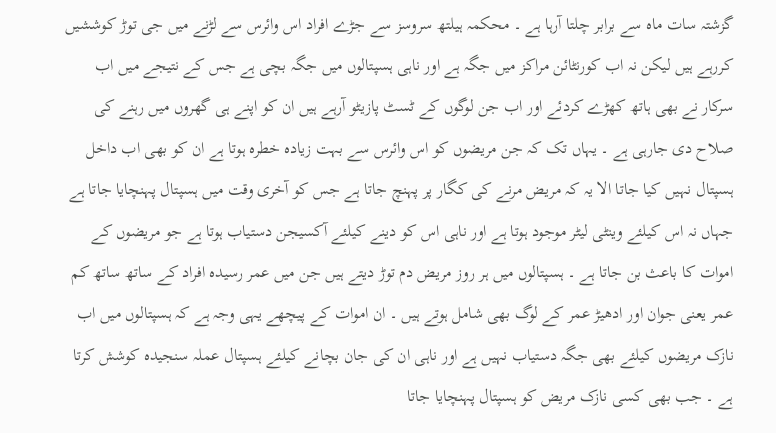گزشتہ سات ماہ سے برابر چلتا آرہا ہے ۔ محکمہ ہیلتھ سروسز سے جڑے افراد اس وائرس سے لڑنے میں جی توڑ کوششیں کررہے ہیں لیکن نہ اب کورنٹائن مراکز میں جگہ ہے اور ناہی ہسپتالوں میں جگہ بچی ہے جس کے نتیجے میں اب سرکار نے بھی ہاتھ کھڑے کردئے اور اب جن لوگوں کے ٹسٹ پازیٹو آرہے ہیں ان کو اپنے ہی گھروں میں رہنے کی صلاح دی جارہی ہے ۔ یہاں تک کہ جن مریضوں کو اس وائرس سے بہت زیادہ خطرہ ہوتا ہے ان کو بھی اب داخل ہسپتال نہیں کیا جاتا الا یہ کہ مریض مرنے کی کگار پر پہنچ جاتا ہے جس کو آخری وقت میں ہسپتال پہنچایا جاتا ہے جہاں نہ اس کیلئے وینٹی لیٹر موجود ہوتا ہے اور ناہی اس کو دینے کیلئے آکسیجن دستیاب ہوتا ہے جو مریضوں کے اموات کا باعث بن جاتا ہے ۔ ہسپتالوں میں ہر روز مریض دم توڑ دیتے ہیں جن میں عمر رسیدہ افراد کے ساتھ ساتھ کم عمر یعنی جوان اور ادھیڑ عمر کے لوگ بھی شامل ہوتے ہیں ۔ ان اموات کے پیچھے یہی وجہ ہے کہ ہسپتالوں میں اب نازک مریضوں کیلئے بھی جگہ دستیاب نہیں ہے اور ناہی ان کی جان بچانے کیلئے ہسپتال عملہ سنجیدہ کوشش کرتا ہے ۔ جب بھی کسی نازک مریض کو ہسپتال پہنچایا جاتا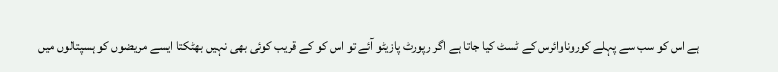ہے اس کو سب سے پہلے کوروناوائرس کے ٹسٹ کیا جاتا ہے اگر رپورٹ پازیٹو آئے تو اس کو کے قریب کوئی بھی نہیں بھٹکتا ایسے مریضوں کو ہسپتالوں میں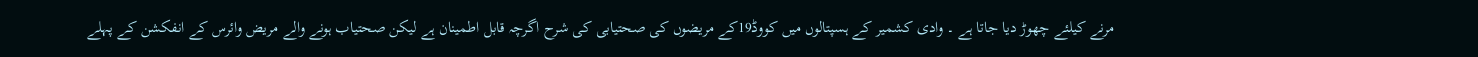مرنے کیلئے چھوڑ دیا جاتا ہے ۔ وادی کشمیر کے ہسپتالوں میں کووڈ19کے مریضوں کی صحتیابی کی شرح اگرچہ قابل اطمینان ہے لیکن صحتیاب ہونے والے مریض وائرس کے انفکشن کے پہلے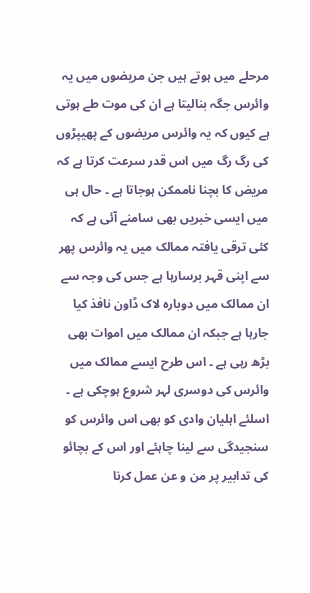مرحلے میں ہوتے ہیں جن مریضوں میں یہ وائرس جگہ بنالیتا ہے ان کی موت طے ہوتی ہے کیوں کہ یہ وائرس مریضوں کے پھیپڑوں کی رگ رگ میں اس قدر سرعت کرتا ہے کہ مریض کا بچنا ناممکن ہوجاتا ہے ۔ حال ہی میں ایسی خبریں بھی سامنے آئی ہے کہ کئی ترقی یافتہ ممالک میں یہ وائرس پھر سے اپنی قہر برسارہا ہے جس کی وجہ سے ان ممالک میں دوبارہ لاک ڈاون نافذ کیا جارہا ہے جبکہ ان ممالک میں اموات بھی بڑھ رہی ہے ۔ اس طرح ایسے ممالک میں وائرس کی دوسری لہر شروع ہوچکی ہے ۔ اسلئے اہلیان وادی کو بھی اس وائرس کو سنجیدگی سے لینا چاہئے اور اس کے بچائو کی تدابیر پر من و عن عمل کرنا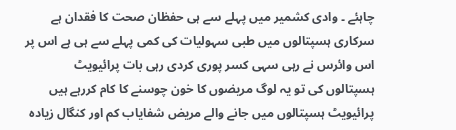چاہئے ۔ وادی کشمیر میں پہلے سے ہی حفظان صحت کا فقدان ہے سرکاری ہسپتالوں میں طبی سہولیات کی کمی پہلے سے ہی ہے اس پر اس وائرس نے رہی سہی کسر پوری کردی رہی بات پرائیویٹ ہسپتالوں کی تو یہ لوگ مریضوں کا خون چوسنے کا کام کررہے ہیں پرائیویٹ ہسپتالوں میں جانے والے مریض شفایاب کم اور کنگال زیادہ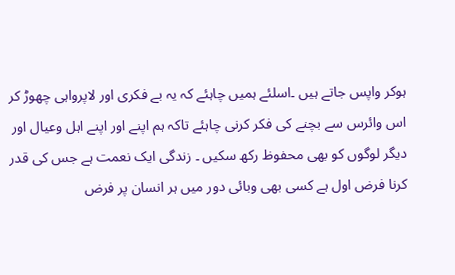ہوکر واپس جاتے ہیں ۔اسلئے ہمیں چاہئے کہ یہ بے فکری اور لاپرواہی چھوڑ کر اس وائرس سے بچنے کی فکر کرنی چاہئے تاکہ ہم اپنے اور اپنے اہل وعیال اور دیگر لوگوں کو بھی محفوظ رکھ سکیں ۔ زندگی ایک نعمت ہے جس کی قدر کرنا فرض اول ہے کسی بھی وبائی دور میں ہر انسان پر فرض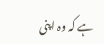ہے کہ وہ اپنی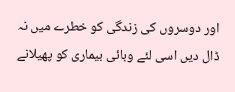اور دوسروں کی زندگی کو خطرے میں نہ ڈال دیں اسی لئے وبائی بیماری کو پھیلانے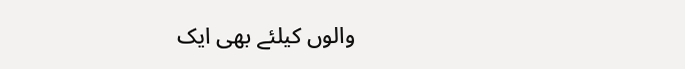والوں کیلئے بھی ایک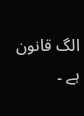الگ قانون ہے ۔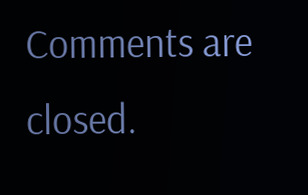Comments are closed.